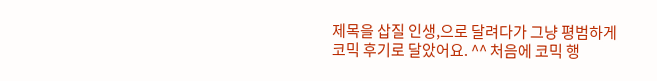제목을 삽질 인생,으로 달려다가 그냥 평범하게 코믹 후기로 달았어요. ^^ 처음에 코믹 행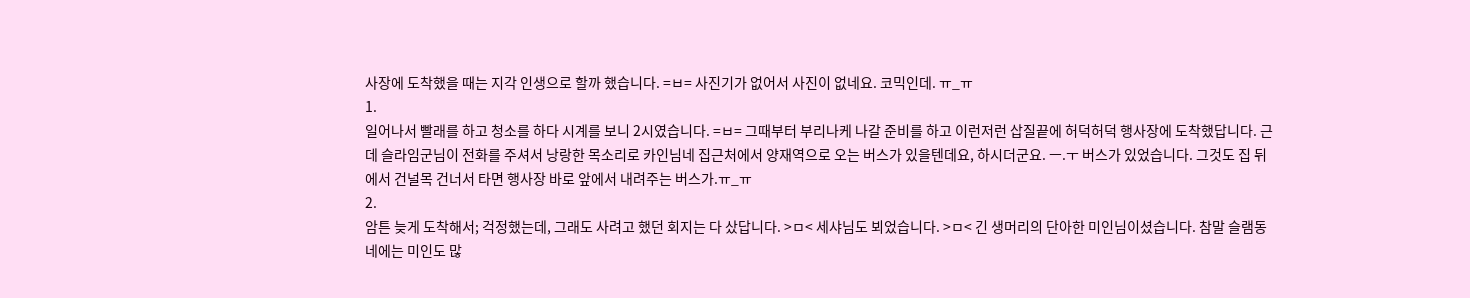사장에 도착했을 때는 지각 인생으로 할까 했습니다. =ㅂ= 사진기가 없어서 사진이 없네요. 코믹인데. ㅠ_ㅠ
1.
일어나서 빨래를 하고 청소를 하다 시계를 보니 2시였습니다. =ㅂ= 그때부터 부리나케 나갈 준비를 하고 이런저런 삽질끝에 허덕허덕 행사장에 도착했답니다. 근데 슬라임군님이 전화를 주셔서 낭랑한 목소리로 카인님네 집근처에서 양재역으로 오는 버스가 있을텐데요, 하시더군요. ㅡ.ㅜ 버스가 있었습니다. 그것도 집 뒤에서 건널목 건너서 타면 행사장 바로 앞에서 내려주는 버스가.ㅠ_ㅠ
2.
암튼 늦게 도착해서; 걱정했는데, 그래도 사려고 했던 회지는 다 샀답니다. >ㅁ< 세샤님도 뵈었습니다. >ㅁ< 긴 생머리의 단아한 미인님이셨습니다. 참말 슬램동네에는 미인도 많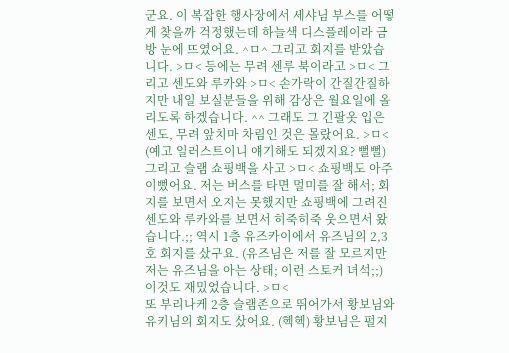군요. 이 복잡한 행사장에서 세샤님 부스를 어떻게 찾을까 걱정했는데 하늘색 디스플레이라 금방 눈에 뜨였어요. ^ㅁ^ 그리고 회지를 받았습니다. >ㅁ< 등에는 무려 센루 북이라고 >ㅁ< 그리고 센도와 루카와 >ㅁ< 손가락이 간질간질하지만 내일 보실분들을 위해 감상은 월요일에 올리도록 하겠습니다. ^^ 그래도 그 긴팔옷 입은 센도, 무려 앞치마 차림인 것은 몰랐어요. >ㅁ< (예고 일러스트이니 얘기해도 되겠지요? 뻘뻘)
그리고 슬램 쇼핑백을 사고 >ㅁ< 쇼핑백도 아주 이뻤어요. 저는 버스를 타면 멀미를 잘 해서; 회지를 보면서 오지는 못했지만 쇼핑백에 그려진 센도와 루카와를 보면서 히죽히죽 웃으면서 왔습니다.;; 역시 1층 유즈카이에서 유즈님의 2,3호 회지를 샀구요. (유즈님은 저를 잘 모르지만 저는 유즈님을 아는 상태; 이런 스토커 녀석;;) 이것도 재밌었습니다. >ㅁ<
또 부리나케 2층 슬램존으로 뛰어가서 황보님와 유키님의 회지도 샀어요. (헥헥) 황보님은 펄지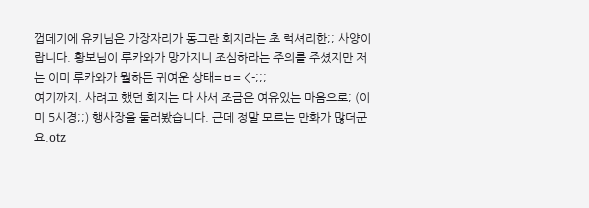껍데기에 유키님은 가장자리가 동그란 회지라는 초 럭셔리한;; 사양이랍니다. 황보님이 루카와가 망가지니 조심하라는 주의를 주셨지만 저는 이미 루카와가 뭘하든 귀여운 상태=ㅂ= <-;;;
여기까지. 사려고 했던 회지는 다 사서 조금은 여유있는 마음으로; (이미 5시경;;) 행사장을 둘러봤습니다. 근데 정말 모르는 만화가 많더군요.otz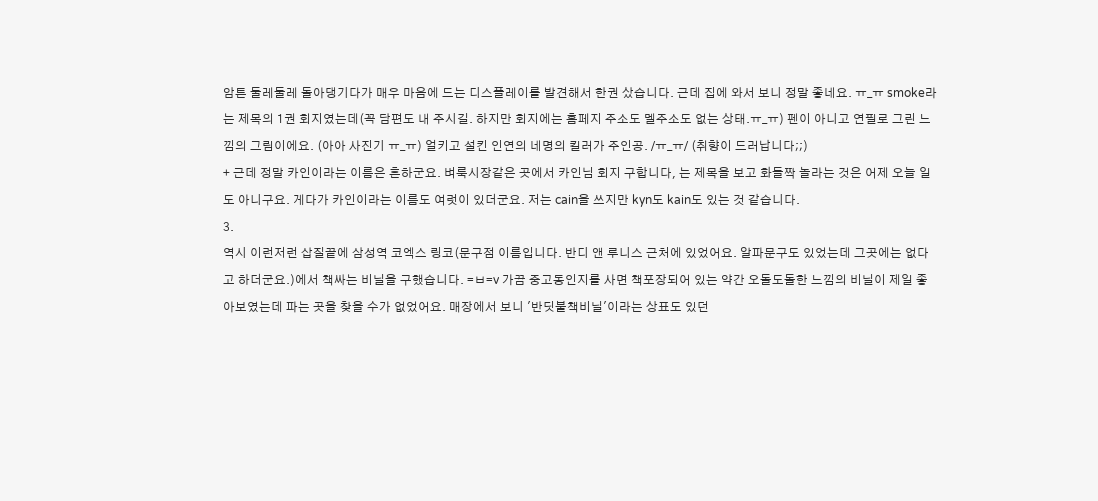암튼 둘레둘레 돌아댕기다가 매우 마음에 드는 디스플레이를 발견해서 한권 샀습니다. 근데 집에 와서 보니 정말 좋네요. ㅠ_ㅠ smoke라는 제목의 1권 회지였는데(꼭 담편도 내 주시길. 하지만 회지에는 홈페지 주소도 멜주소도 없는 상태.ㅠ_ㅠ) 펜이 아니고 연필로 그린 느낌의 그림이에요. (아아 사진기 ㅠ_ㅠ) 얼키고 설킨 인연의 네명의 킬러가 주인공. /ㅠ_ㅠ/ (취향이 드러납니다;;)
+ 근데 정말 카인이라는 이름은 흔하군요. 벼룩시장같은 곳에서 카인님 회지 구합니다, 는 제목을 보고 화들짝 놀라는 것은 어제 오늘 일도 아니구요. 게다가 카인이라는 이름도 여럿이 있더군요. 저는 cain을 쓰지만 kyn도 kain도 있는 것 같습니다.
3.
역시 이런저런 삽질끝에 삼성역 코엑스 링코(문구점 이름입니다. 반디 앤 루니스 근처에 있었어요. 알파문구도 있었는데 그곳에는 없다고 하더군요.)에서 책싸는 비닐을 구했습니다. =ㅂ=v 가끔 중고동인지를 사면 책포장되어 있는 약간 오돌도돌한 느낌의 비닐이 제일 좋아보였는데 파는 곳을 찾을 수가 없었어요. 매장에서 보니 '반딧불책비닐'이라는 상표도 있던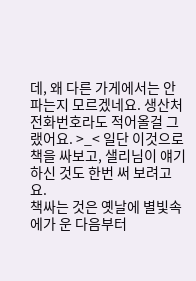데, 왜 다른 가게에서는 안 파는지 모르겠네요. 생산처 전화번호라도 적어올걸 그랬어요. >_< 일단 이것으로 책을 싸보고, 샐리님이 얘기하신 것도 한번 써 보려고요.
책싸는 것은 옛날에 별빛속에가 운 다음부터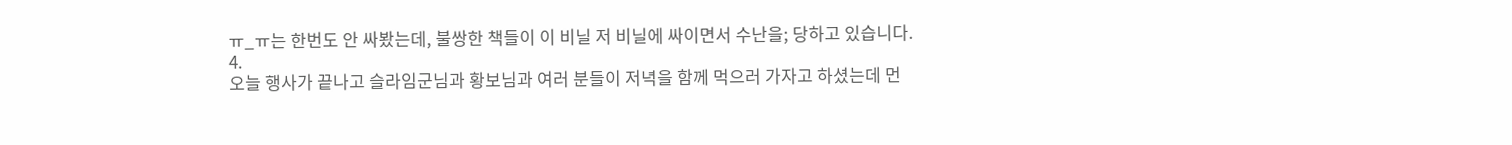ㅠ_ㅠ는 한번도 안 싸봤는데, 불쌍한 책들이 이 비닐 저 비닐에 싸이면서 수난을; 당하고 있습니다.
4.
오늘 행사가 끝나고 슬라임군님과 황보님과 여러 분들이 저녁을 함께 먹으러 가자고 하셨는데 먼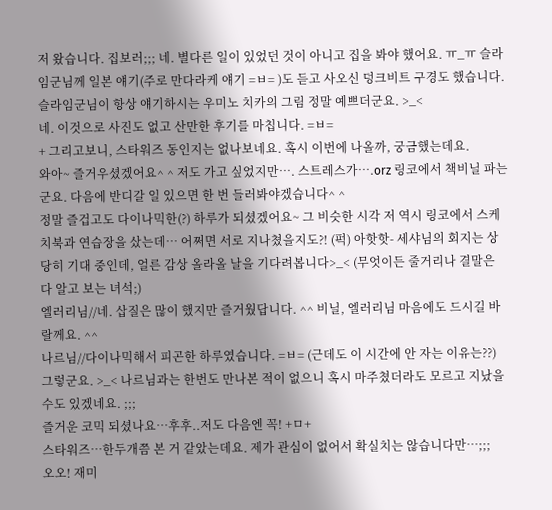저 왔습니다. 집보러;;; 네. 별다른 일이 있었던 것이 아니고 집을 봐야 했어요. ㅠ_ㅠ 슬라임군님께 일본 얘기(주로 만다라케 얘기 =ㅂ= )도 듣고 사오신 덩크비트 구경도 했습니다. 슬라임군님이 항상 얘기하시는 우미노 치카의 그림 정말 예쁘더군요. >_<
네. 이것으로 사진도 없고 산만한 후기를 마칩니다. =ㅂ=
+ 그리고보니, 스타워즈 동인지는 없나보네요. 혹시 이번에 나올까, 궁금했는데요.
와아~ 즐거우셨겠어요^ ^ 저도 가고 싶었지만…. 스트레스가….orz 링코에서 책비닐 파는 군요. 다음에 반디갈 일 있으면 한 번 들러봐야겠습니다^ ^
정말 즐겁고도 다이나믹한(?) 하루가 되셨겠어요~ 그 비슷한 시각 저 역시 링코에서 스케치북과 연습장을 샀는데… 어쩌면 서로 지나쳤을지도?! (퍽) 아핫핫- 세샤님의 회지는 상당히 기대 중인데, 얼른 감상 올라올 날을 기다려봅니다>_< (무엇이든 줄거리나 결말은 다 알고 보는 녀석;)
엘러리님//네. 삽질은 많이 했지만 즐거웠답니다. ^^ 비닐, 엘러리님 마음에도 드시길 바랄께요. ^^
나르님//다이나믹해서 피곤한 하루였습니다. =ㅂ= (근데도 이 시간에 안 자는 이유는??) 그렇군요. >_< 나르님과는 한번도 만나본 적이 없으니 혹시 마주쳤더라도 모르고 지났을수도 있겠네요. ;;;
즐거운 코믹 되셨나요…후후..저도 다음엔 꼭! +ㅁ+
스타워즈…한두개쯤 본 거 같았는데요. 제가 관심이 없어서 확실치는 않습니다만…;;;
오오! 재미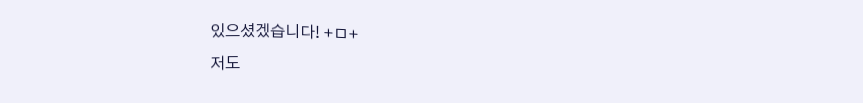있으셨겠습니다! +ㅁ+
저도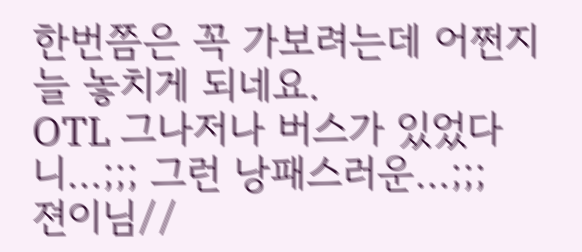한번쯤은 꼭 가보려는데 어쩐지 늘 놓치게 되네요.
OTL 그나저나 버스가 있었다니…;;; 그런 낭패스러운…;;;
젼이님//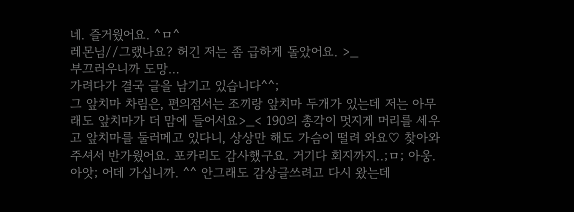네. 즐거웠어요. ^ㅁ^
레몬님//그랬나요? 허긴 저는 좀 급하게 돌았어요. >_
부끄러우니까 도망…
가려다가 결국 글을 남기고 있습니다^^;
그 앞치마 차림은, 편의점서는 조끼랑 앞치마 두개가 있는데 저는 아무래도 앞치마가 더 맘에 들어서요>_< 190의 총각이 멋지게 머리를 세우고 앞치마를 둘러메고 있다니, 상상만 해도 가슴이 떨려 와요♡ 찾아와 주셔서 반가웠어요. 포카리도 감사했구요. 거기다 회지까지..;ㅁ; 아웅.
아앗; 어데 가십니까. ^^ 안그래도 감상글쓰려고 다시 왔는데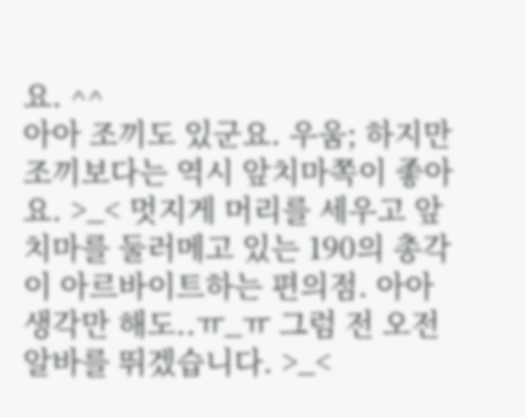요. ^^
아아 조끼도 있군요. 우움; 하지만 조끼보다는 역시 앞치마쪽이 좋아요. >_< 멋지게 머리를 세우고 앞치마를 둘러메고 있는 190의 총각이 아르바이트하는 편의점. 아아 생각만 해도..ㅠ_ㅠ 그럼 전 오전 알바를 뛰겠습니다. >_<